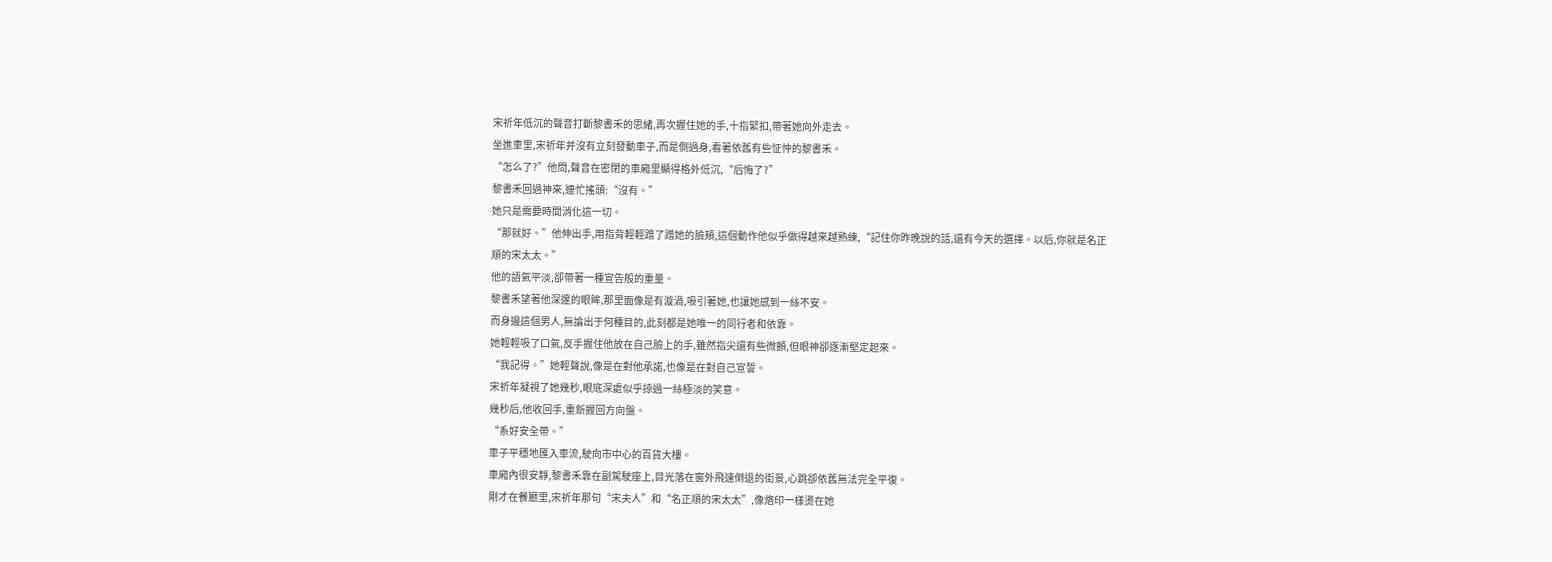宋祈年低沉的聲音打斷黎書禾的思緒,再次握住她的手,十指緊扣,帶著她向外走去。
坐進車里,宋祈年并沒有立刻發動車子,而是側過身,看著依舊有些怔忡的黎書禾。
“怎么了?”他問,聲音在密閉的車廂里顯得格外低沉,“后悔了?”
黎書禾回過神來,連忙搖頭:“沒有。”
她只是需要時間消化這一切。
“那就好。”他伸出手,用指背輕輕蹭了蹭她的臉頰,這個動作他似乎做得越來越熟練,“記住你昨晚說的話,還有今天的選擇。以后,你就是名正順的宋太太。”
他的語氣平淡,卻帶著一種宣告般的重量。
黎書禾望著他深邃的眼眸,那里面像是有漩渦,吸引著她,也讓她感到一絲不安。
而身邊這個男人,無論出于何種目的,此刻都是她唯一的同行者和依靠。
她輕輕吸了口氣,反手握住他放在自己臉上的手,雖然指尖還有些微顫,但眼神卻逐漸堅定起來。
“我記得。”她輕聲說,像是在對他承諾,也像是在對自己宣誓。
宋祈年凝視了她幾秒,眼底深處似乎掠過一絲極淡的笑意。
幾秒后,他收回手,重新握回方向盤。
“系好安全帶。”
車子平穩地匯入車流,駛向市中心的百貨大樓。
車廂內很安靜,黎書禾靠在副駕駛座上,目光落在窗外飛速倒退的街景,心跳卻依舊無法完全平復。
剛才在餐廳里,宋祈年那句“宋夫人”和“名正順的宋太太”,像烙印一樣燙在她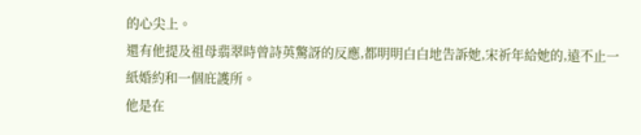的心尖上。
還有他提及祖母翡翠時曾詩英驚訝的反應,都明明白白地告訴她,宋祈年給她的,遠不止一紙婚約和一個庇護所。
他是在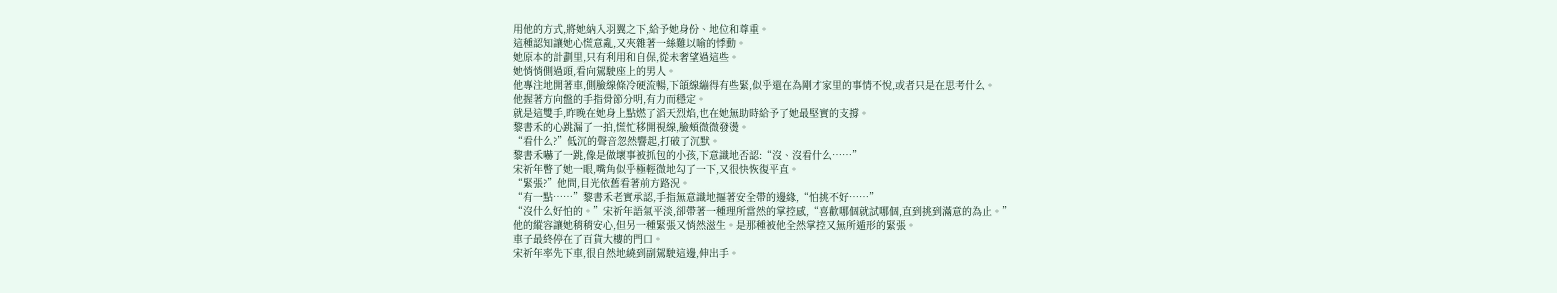用他的方式,將她納入羽翼之下,給予她身份、地位和尊重。
這種認知讓她心慌意亂,又夾雜著一絲難以喻的悸動。
她原本的計劃里,只有利用和自保,從未奢望過這些。
她悄悄側過頭,看向駕駛座上的男人。
他專注地開著車,側臉線條冷硬流暢,下頜線繃得有些緊,似乎還在為剛才家里的事情不悅,或者只是在思考什么。
他握著方向盤的手指骨節分明,有力而穩定。
就是這雙手,昨晚在她身上點燃了滔天烈焰,也在她無助時給予了她最堅實的支撐。
黎書禾的心跳漏了一拍,慌忙移開視線,臉頰微微發燙。
“看什么?”低沉的聲音忽然響起,打破了沉默。
黎書禾嚇了一跳,像是做壞事被抓包的小孩,下意識地否認:“沒、沒看什么……”
宋祈年瞥了她一眼,嘴角似乎極輕微地勾了一下,又很快恢復平直。
“緊張?”他問,目光依舊看著前方路況。
“有一點……”黎書禾老實承認,手指無意識地摳著安全帶的邊緣,“怕挑不好……”
“沒什么好怕的。”宋祈年語氣平淡,卻帶著一種理所當然的掌控感,“喜歡哪個就試哪個,直到挑到滿意的為止。”
他的縱容讓她稍稍安心,但另一種緊張又悄然滋生。是那種被他全然掌控又無所遁形的緊張。
車子最終停在了百貨大樓的門口。
宋祈年率先下車,很自然地繞到副駕駛這邊,伸出手。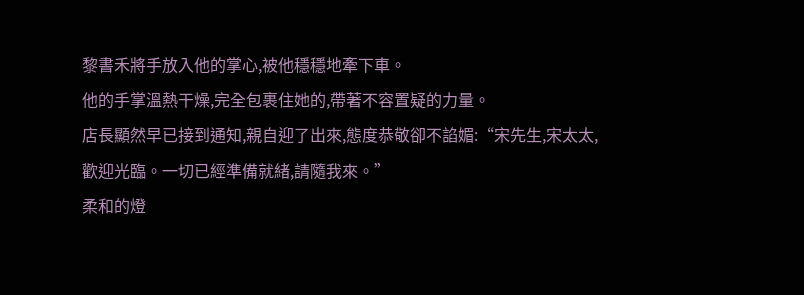黎書禾將手放入他的掌心,被他穩穩地牽下車。
他的手掌溫熱干燥,完全包裹住她的,帶著不容置疑的力量。
店長顯然早已接到通知,親自迎了出來,態度恭敬卻不諂媚:“宋先生,宋太太,歡迎光臨。一切已經準備就緒,請隨我來。”
柔和的燈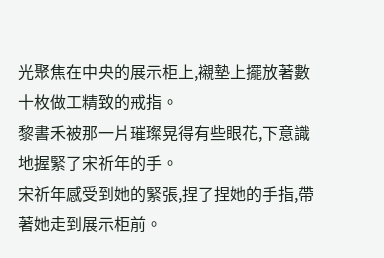光聚焦在中央的展示柜上,襯墊上擺放著數十枚做工精致的戒指。
黎書禾被那一片璀璨晃得有些眼花,下意識地握緊了宋祈年的手。
宋祈年感受到她的緊張,捏了捏她的手指,帶著她走到展示柜前。